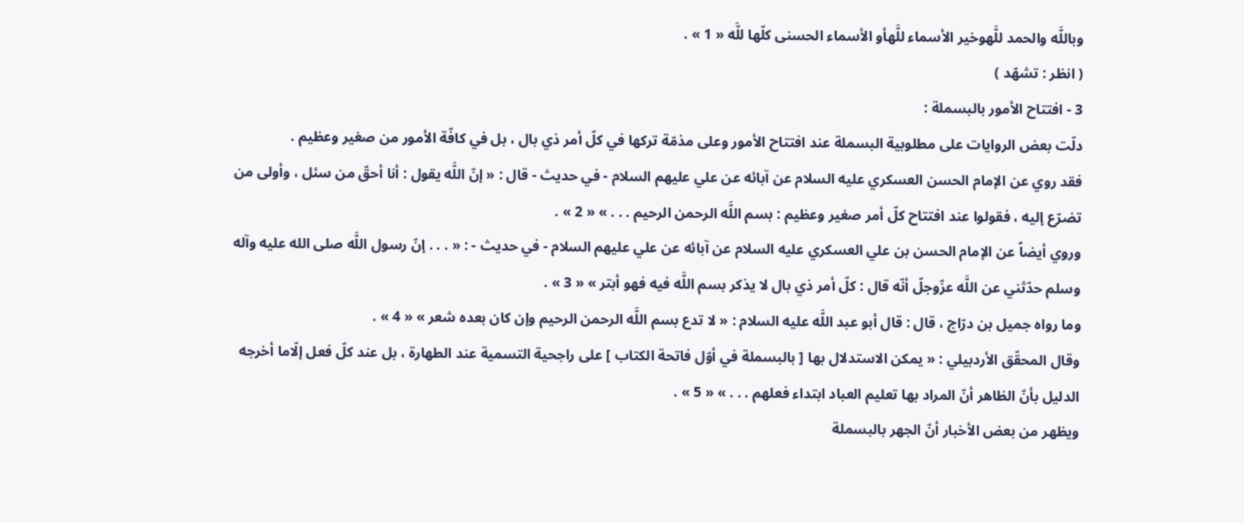وباللَّه والحمد للَّهوخير الأسماء للَّهأو الأسماء الحسنى كلّها للَّه « 1 » .
( انظر : تشهّد )
3 - افتتاح الأمور بالبسملة :
دلّت بعض الروايات على مطلوبية البسملة عند افتتاح الأمور وعلى مذمّة تركها في كلّ أمر ذي بال ، بل في كافّة الأمور من صغير وعظيم .
فقد روي عن الإمام الحسن العسكري عليه السلام عن آبائه عن علي عليهم السلام - في حديث - قال : « إنّ اللَّه يقول : أنا أحقّ من سئل ، وأولى من تضرّع إليه ، فقولوا عند افتتاح كلّ أمر صغير وعظيم : بسم اللَّه الرحمن الرحيم . . . » « 2 » .
وروي أيضاً عن الإمام الحسن بن علي العسكري عليه السلام عن آبائه عن علي عليهم السلام - في حديث - : « . . . إنّ رسول اللَّه صلى الله عليه وآله وسلم حدّثني عن اللَّه عزّوجلّ أنّه قال : كلّ أمر ذي بال لا يذكر بسم اللَّه فيه فهو أبتر » « 3 » .
وما رواه جميل بن درّاج ، قال : قال أبو عبد اللَّه عليه السلام : « لا تدع بسم اللَّه الرحمن الرحيم وإن كان بعده شعر » « 4 » .
وقال المحقّق الأردبيلي : « يمكن الاستدلال بها [ بالبسملة في أوّل فاتحة الكتاب ] على راجحية التسمية عند الطهارة ، بل عند كلّ فعل إلّاما أخرجه الدليل بأنّ الظاهر أنّ المراد بها تعليم العباد ابتداء فعلهم . . . » « 5 » .
ويظهر من بعض الأخبار أنّ الجهر بالبسملة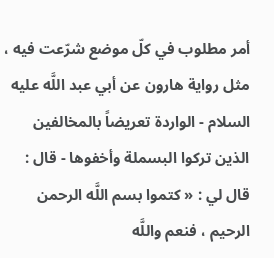أمر مطلوب في كلّ موضع شرّعت فيه ، مثل رواية هارون عن أبي عبد اللَّه عليه السلام - الواردة تعريضاً بالمخالفين الذين تركوا البسملة وأخفوها - قال : قال لي : « كتموا بسم اللَّه الرحمن الرحيم ، فنعم واللَّه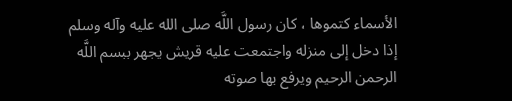الأسماء كتموها ، كان رسول اللَّه صلى الله عليه وآله وسلم إذا دخل إلى منزله واجتمعت عليه قريش يجهر ببسم اللَّه الرحمن الرحيم ويرفع بها صوته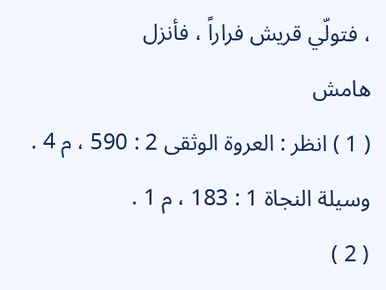، فتولّي قريش فراراً ، فأنزل
هامش
( 1 ) انظر : العروة الوثقى 2 : 590 ، م 4 . وسيلة النجاة 1 : 183 ، م 1 .
( 2 )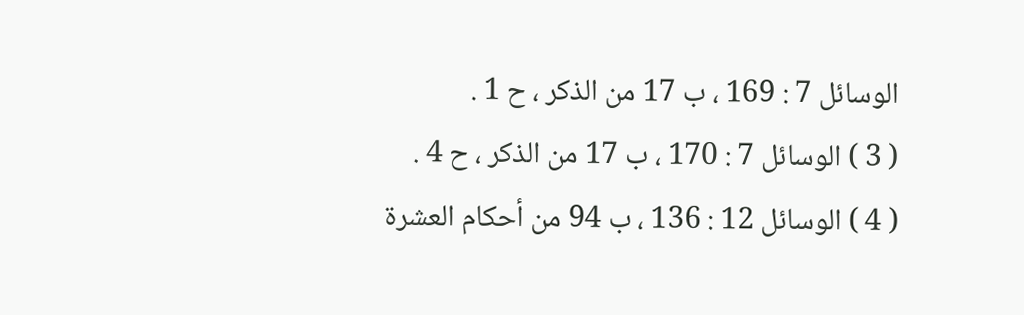الوسائل 7 : 169 ، ب 17 من الذكر ، ح 1 .
( 3 ) الوسائل 7 : 170 ، ب 17 من الذكر ، ح 4 .
( 4 ) الوسائل 12 : 136 ، ب 94 من أحكام العشرة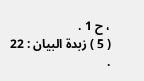، ح 1 .
( 5 ) زبدة البيان : 22 .